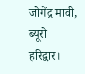जोगेंद्र मावी, ब्यूरो
हरिद्वार।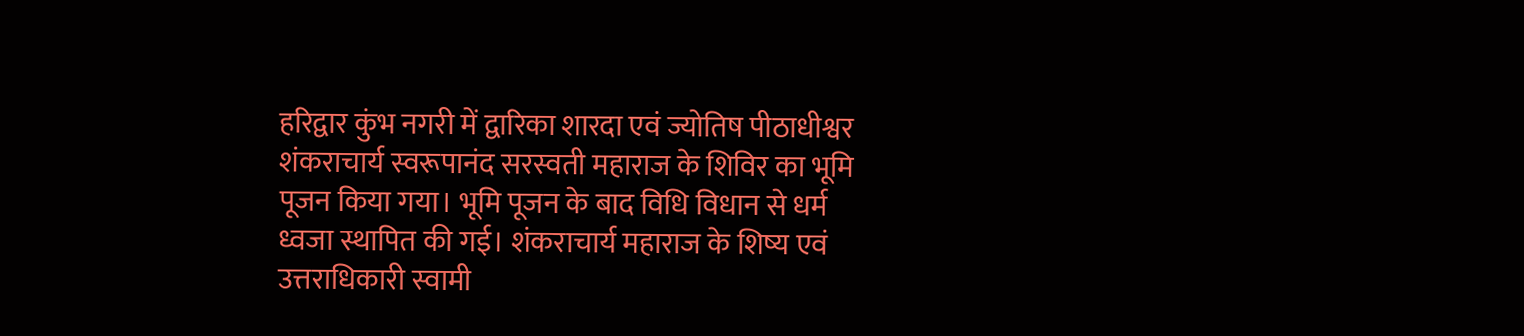हरिद्वार कुंभ नगरी में द्वारिका शारदा एवं ज्योतिष पीठाधीश्वर शंकराचार्य स्वरूपानंद सरस्वती महाराज के शिविर का भूमि पूजन किया गया। भूमि पूजन के बाद विधि विधान से धर्म ध्वजा स्थापित की गई। शंकराचार्य महाराज के शिष्य एवं उत्तराधिकारी स्वामी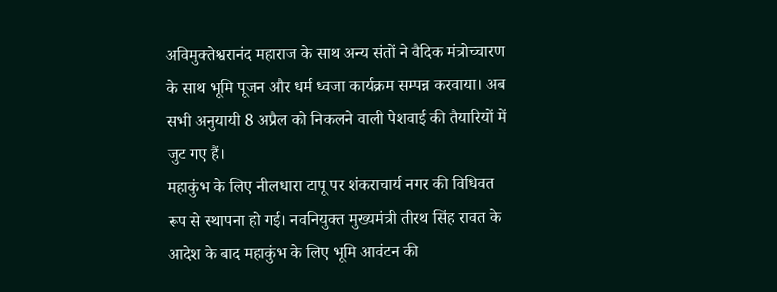अविमुक्तेश्वरानंद महाराज के साथ अन्य संतों ने वैदिक मंत्रोच्चारण के साथ भूमि पूजन और धर्म ध्वजा कार्यक्रम सम्पन्न करवाया। अब सभी अनुयायी 8 अप्रैल को निकलने वाली पेशवाई की तैयारियों में जुट गए हैं।
महाकुंभ के लिए नीलधारा टापू पर शंकराचार्य नगर की विधिवत रूप से स्थापना हो गई। नवनियुक्त मुख्यमंत्री तीरथ सिंह रावत के आदेश के बाद महाकुंभ के लिए भूमि आवंटन की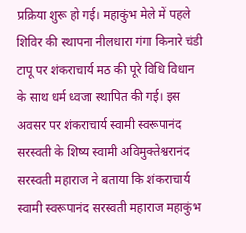प्रक्रिया शुरू हो गई। महाकुंभ मेले में पहले शिविर की स्थापना नीलधारा गंगा किनारे चंडी टापू पर शंकराचार्य मठ की पूरे विधि विधान के साथ धर्म ध्वजा स्थापित की गई। इस अवसर पर शंकराचार्य स्वामी स्वरूपानंद सरस्वती के शिष्य स्वामी अविमुक्तेश्वरानंद सरस्वती महाराज ने बताया कि शंकराचार्य स्वामी स्वरूपानंद सरस्वती महाराज महाकुंभ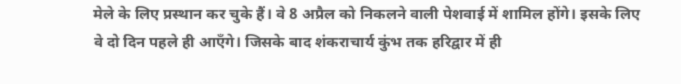मेले के लिए प्रस्थान कर चुके हैं। वे 8 अप्रैल को निकलने वाली पेशवाई में शामिल होंगे। इसके लिए वे दो दिन पहले ही आएँगे। जिसके बाद शंकराचार्य कुंभ तक हरिद्वार में ही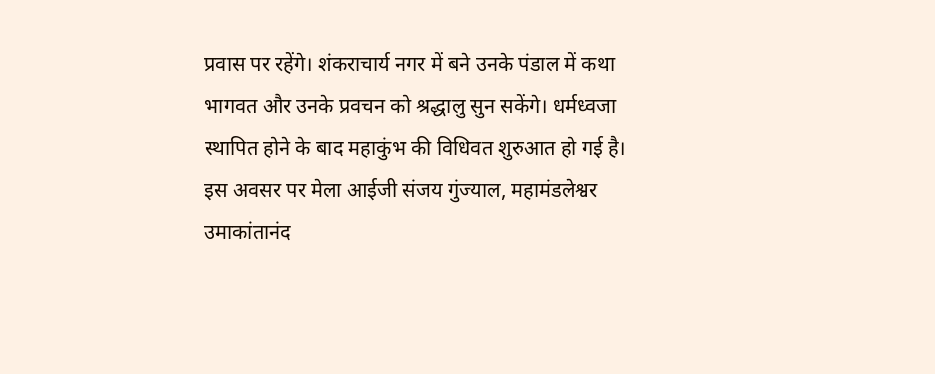प्रवास पर रहेंगे। शंकराचार्य नगर में बने उनके पंडाल में कथा भागवत और उनके प्रवचन को श्रद्धालु सुन सकेंगे। धर्मध्वजा स्थापित होने के बाद महाकुंभ की विधिवत शुरुआत हो गई है। इस अवसर पर मेला आईजी संजय गुंज्याल, महामंडलेश्वर उमाकांतानंद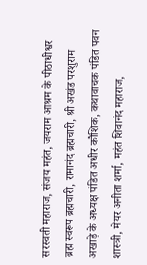सरस्वती महाराज, संजय महंत, जयराम आश्रम के पीठाधीश्वर ब्रह्म स्वरूप ब्रह्मचारी, रामानंद ब्रह्मचारी, श्री अखंड परशुराम अखाड़े के अध्यक्ष पंडित अधीर कौशिक, कथावाचक पंडित पवन शास्त्री, मेयर अनीता शर्मा, महंत शिवानंद महाराज,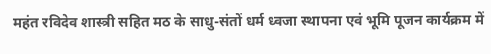महंत रविदेव शास्त्री सहित मठ के साधु-संतों धर्म ध्वजा स्थापना एवं भूमि पूजन कार्यक्रम में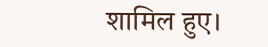शामिल हुए।